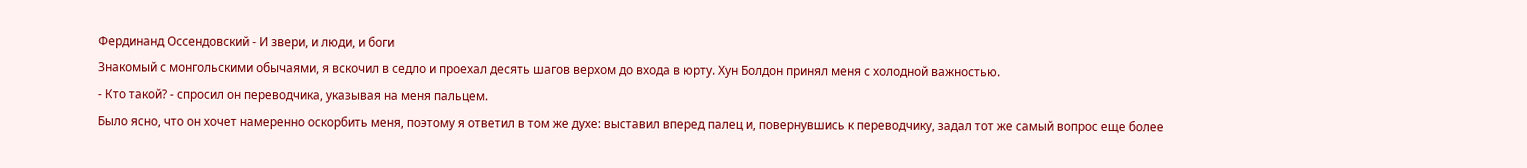Фердинанд Оссендовский - И звери, и люди, и боги
Знакомый с монгольскими обычаями, я вскочил в седло и проехал десять шагов верхом до входа в юрту. Хун Болдон принял меня с холодной важностью.
- Кто такой? - спросил он переводчика, указывая на меня пальцем.
Было ясно, что он хочет намеренно оскорбить меня, поэтому я ответил в том же духе: выставил вперед палец и, повернувшись к переводчику, задал тот же самый вопрос еще более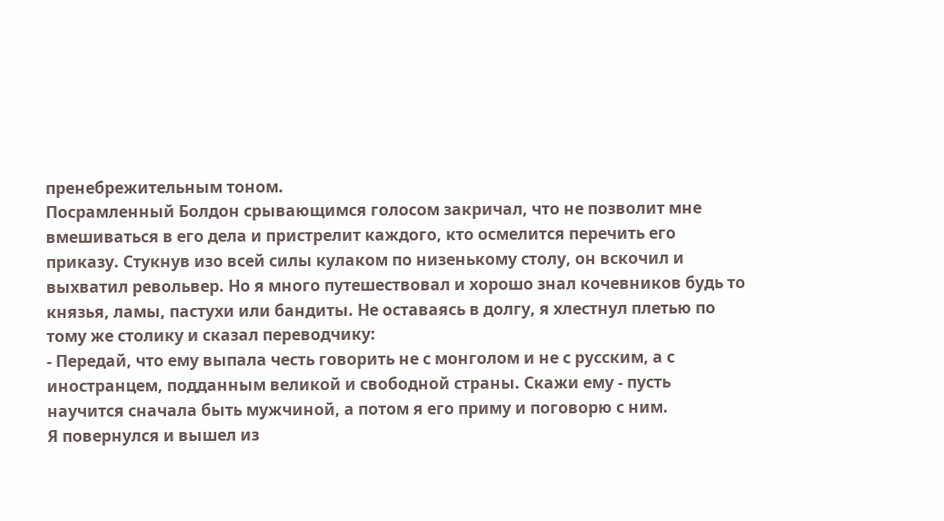пренебрежительным тоном.
Посрамленный Болдон срывающимся голосом закричал, что не позволит мне вмешиваться в его дела и пристрелит каждого, кто осмелится перечить его приказу. Стукнув изо всей силы кулаком по низенькому столу, он вскочил и выхватил револьвер. Но я много путешествовал и хорошо знал кочевников будь то князья, ламы, пастухи или бандиты. Не оставаясь в долгу, я хлестнул плетью по тому же столику и сказал переводчику:
- Передай, что ему выпала честь говорить не с монголом и не с русским, а с иностранцем, подданным великой и свободной страны. Скажи ему - пусть научится сначала быть мужчиной, а потом я его приму и поговорю с ним.
Я повернулся и вышел из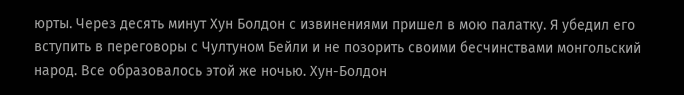юрты. Через десять минут Хун Болдон с извинениями пришел в мою палатку. Я убедил его вступить в переговоры с Чултуном Бейли и не позорить своими бесчинствами монгольский народ. Все образовалось этой же ночью. Хун-Болдон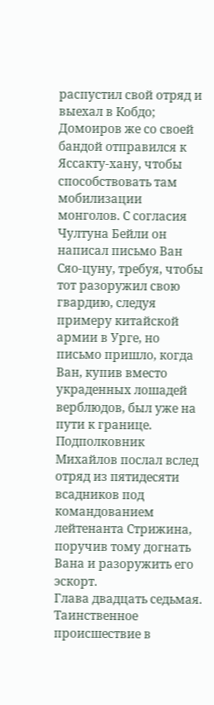распустил свой отряд и выехал в Кобдо; Домоиров же со своей бандой отправился к Яссакту-хану, чтобы способствовать там мобилизации монголов. С согласия Чултуна Бейли он написал письмо Ван Сяо-цуну, требуя, чтобы тот разоружил свою гвардию, следуя примеру китайской армии в Урге, но письмо пришло, когда Ван, купив вместо украденных лошадей верблюдов, был уже на пути к границе. Подполковник Михайлов послал вслед отряд из пятидесяти всадников под командованием лейтенанта Стрижина, поручив тому догнать Вана и разоружить его эскорт.
Глава двадцать седьмая.
Таинственное происшествие в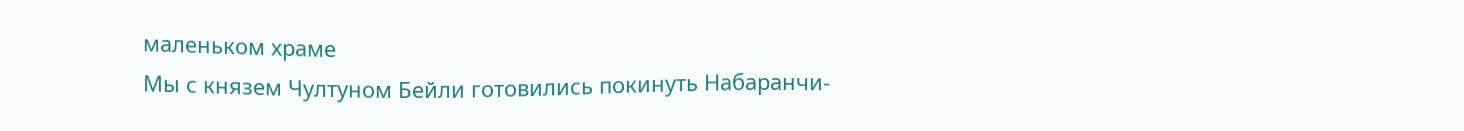маленьком храме
Мы с князем Чултуном Бейли готовились покинуть Набаранчи-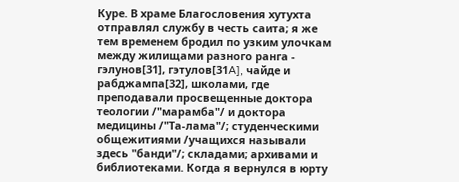Куре. В храме Благословения хутухта отправлял службу в честь саита; я же тем временем бродил по узким улочкам между жилищами разного ранга - гэлунов[31], гэтулов[31A], чайде и рабджампа[32], школами, где преподавали просвещенные доктора теологии /"марамба"/ и доктора медицины /"Та-лама"/; студенческими общежитиями /учащихся называли здесь "банди"/; складами; архивами и библиотеками. Когда я вернулся в юрту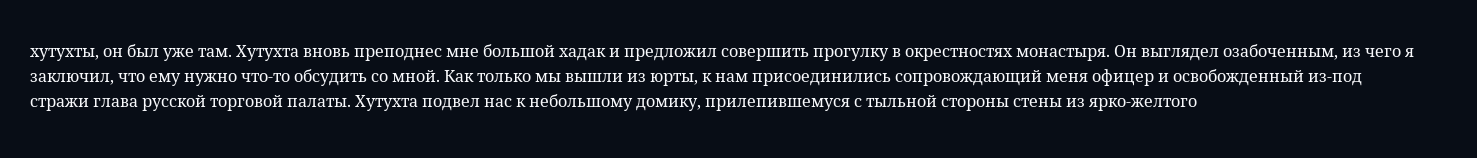хутухты, он был уже там. Хутухта вновь преподнес мне большой хадак и предложил совершить прогулку в окрестностях монастыря. Он выглядел озабоченным, из чего я заключил, что ему нужно что-то обсудить со мной. Как только мы вышли из юрты, к нам присоединились сопровождающий меня офицер и освобожденный из-под стражи глава русской торговой палаты. Хутухта подвел нас к небольшому домику, прилепившемуся с тыльной стороны стены из ярко-желтого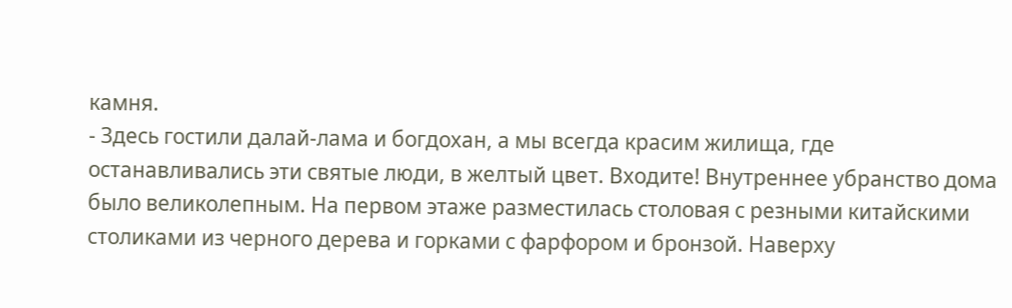камня.
- Здесь гостили далай-лама и богдохан, а мы всегда красим жилища, где останавливались эти святые люди, в желтый цвет. Входите! Внутреннее убранство дома было великолепным. На первом этаже разместилась столовая с резными китайскими столиками из черного дерева и горками с фарфором и бронзой. Наверху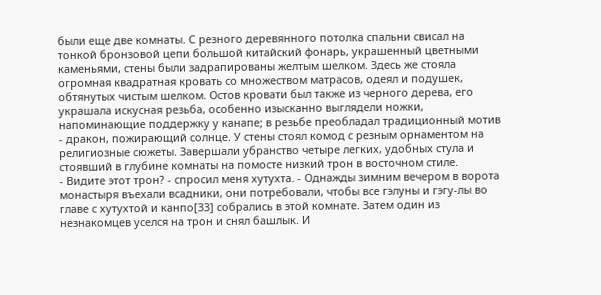были еще две комнаты. С резного деревянного потолка спальни свисал на тонкой бронзовой цепи большой китайский фонарь, украшенный цветными каменьями, стены были задрапированы желтым шелком. Здесь же стояла огромная квадратная кровать со множеством матрасов, одеял и подушек, обтянутых чистым шелком. Остов кровати был также из черного дерева, его украшала искусная резьба, особенно изысканно выглядели ножки, напоминающие поддержку у канапе; в резьбе преобладал традиционный мотив - дракон, пожирающий солнце. У стены стоял комод с резным орнаментом на религиозные сюжеты. Завершали убранство четыре легких, удобных стула и стоявший в глубине комнаты на помосте низкий трон в восточном стиле.
- Видите этот трон? - спросил меня хутухта. - Однажды зимним вечером в ворота монастыря въехали всадники, они потребовали, чтобы все гэлуны и гэгу-лы во главе с хутухтой и канпо[33] собрались в этой комнате. Затем один из незнакомцев уселся на трон и снял башлык. И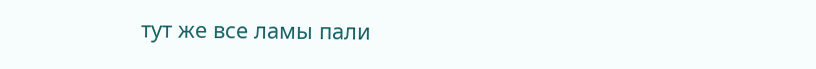тут же все ламы пали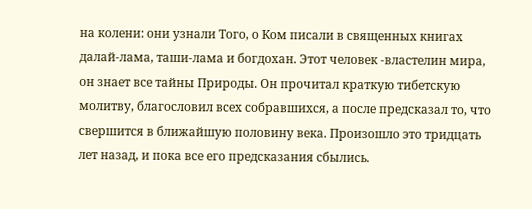на колени: они узнали Того, о Ком писали в священных книгах далай-лама, таши-лама и богдохан. Этот человек -властелин мира, он знает все тайны Природы. Он прочитал краткую тибетскую молитву, благословил всех собравшихся, а после предсказал то, что свершится в ближайшую половину века. Произошло это тридцать лет назад, и пока все его предсказания сбылись.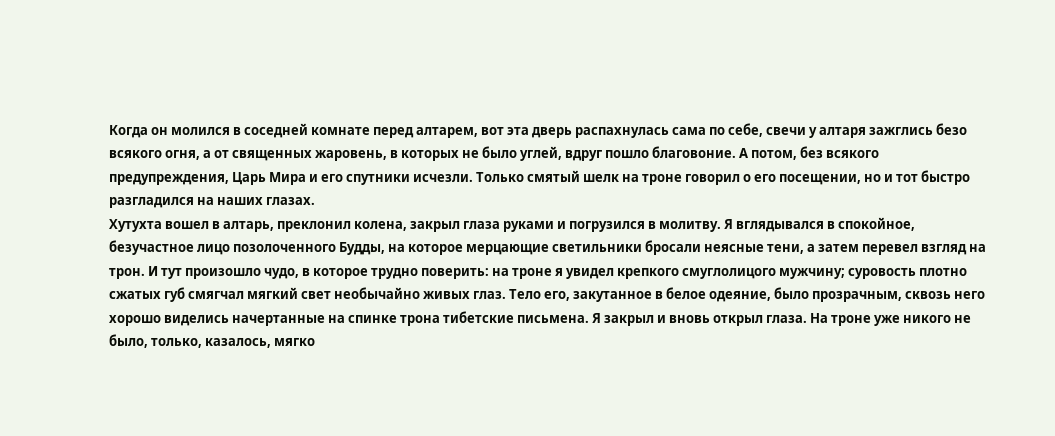Когда он молился в соседней комнате перед алтарем, вот эта дверь распахнулась сама по себе, свечи у алтаря зажглись безо всякого огня, а от священных жаровень, в которых не было углей, вдруг пошло благовоние. А потом, без всякого предупреждения, Царь Мира и его спутники исчезли. Только смятый шелк на троне говорил о его посещении, но и тот быстро разгладился на наших глазах.
Хутухта вошел в алтарь, преклонил колена, закрыл глаза руками и погрузился в молитву. Я вглядывался в спокойное, безучастное лицо позолоченного Будды, на которое мерцающие светильники бросали неясные тени, а затем перевел взгляд на трон. И тут произошло чудо, в которое трудно поверить: на троне я увидел крепкого смуглолицого мужчину; суровость плотно сжатых губ смягчал мягкий свет необычайно живых глаз. Тело его, закутанное в белое одеяние, было прозрачным, сквозь него хорошо виделись начертанные на спинке трона тибетские письмена. Я закрыл и вновь открыл глаза. На троне уже никого не было, только, казалось, мягко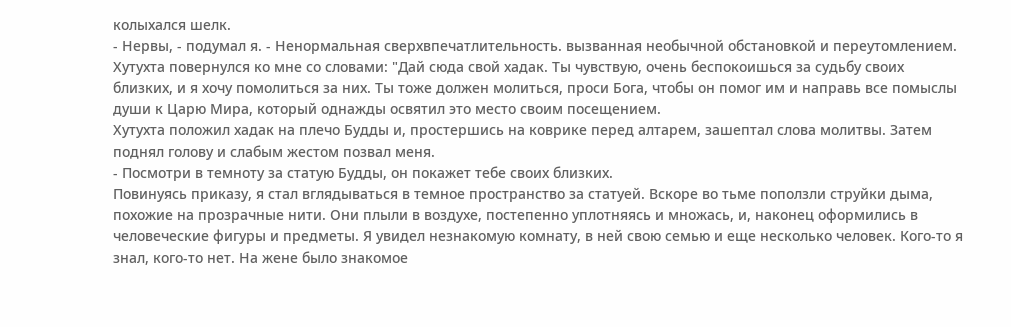колыхался шелк.
- Нервы, - подумал я. - Ненормальная сверхвпечатлительность. вызванная необычной обстановкой и переутомлением.
Хутухта повернулся ко мне со словами: "Дай сюда свой хадак. Ты чувствую, очень беспокоишься за судьбу своих близких, и я хочу помолиться за них. Ты тоже должен молиться, проси Бога, чтобы он помог им и направь все помыслы души к Царю Мира, который однажды освятил это место своим посещением.
Хутухта положил хадак на плечо Будды и, простершись на коврике перед алтарем, зашептал слова молитвы. Затем поднял голову и слабым жестом позвал меня.
- Посмотри в темноту за статую Будды, он покажет тебе своих близких.
Повинуясь приказу, я стал вглядываться в темное пространство за статуей. Вскоре во тьме поползли струйки дыма, похожие на прозрачные нити. Они плыли в воздухе, постепенно уплотняясь и множась, и, наконец оформились в человеческие фигуры и предметы. Я увидел незнакомую комнату, в ней свою семью и еще несколько человек. Кого-то я знал, кого-то нет. На жене было знакомое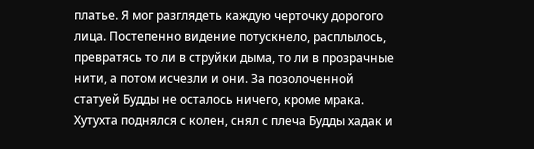платье. Я мог разглядеть каждую черточку дорогого лица. Постепенно видение потускнело, расплылось, превратясь то ли в струйки дыма, то ли в прозрачные нити, а потом исчезли и они. За позолоченной статуей Будды не осталось ничего, кроме мрака. Хутухта поднялся с колен, снял с плеча Будды хадак и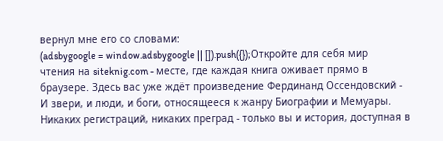вернул мне его со словами:
(adsbygoogle = window.adsbygoogle || []).push({});Откройте для себя мир чтения на siteknig.com - месте, где каждая книга оживает прямо в браузере. Здесь вас уже ждёт произведение Фердинанд Оссендовский - И звери, и люди, и боги, относящееся к жанру Биографии и Мемуары. Никаких регистраций, никаких преград - только вы и история, доступная в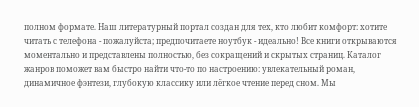полном формате. Наш литературный портал создан для тех, кто любит комфорт: хотите читать с телефона - пожалуйста; предпочитаете ноутбук - идеально! Все книги открываются моментально и представлены полностью, без сокращений и скрытых страниц. Каталог жанров поможет вам быстро найти что-то по настроению: увлекательный роман, динамичное фэнтези, глубокую классику или лёгкое чтение перед сном. Мы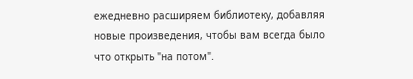ежедневно расширяем библиотеку, добавляя новые произведения, чтобы вам всегда было что открыть "на потом".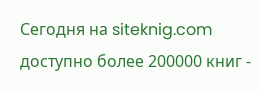Сегодня на siteknig.com доступно более 200000 книг -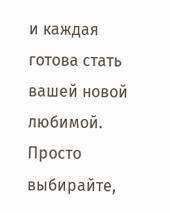и каждая готова стать вашей новой любимой. Просто выбирайте,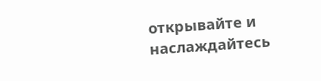открывайте и наслаждайтесь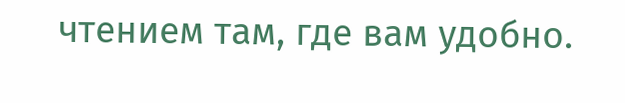чтением там, где вам удобно.